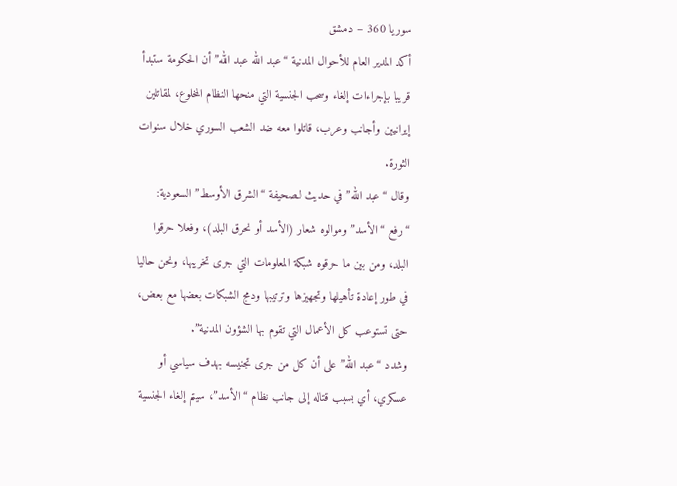سوريا 360 – دمشق
أكد المدير العام للأحوال المدنية “عبد الله عبد الله” أن الحكومة ستبدأ قريبا بإجراءات إلغاء وسحب الجنسية التي منحها النظام المخلوع، لمقاتلين إيرانيين وأجانب وعرب، قاتلوا معه ضد الشعب السوري خلال سنوات الثورة.
وقال “عبد الله” في حديث لـصحيفة “الشرق الأوسط” السعودية: “رفع “الأسد” وموالوه شعار (الأسد أو نحرق البلد)، وفعلا حرقوا البلد، ومن بين ما حرقوه شبكة المعلومات التي جرى تخريبها، ونحن حاليا في طور إعادة تأهيلها وتجهيزها وترتيبها ودمج الشبكات بعضها مع بعض، حتى تستوعب كل الأعمال التي تقوم بها الشؤون المدنية”.
وشدد “عبد الله” على أن كل من جرى تجنيسه بهدف سياسي أو عسكري، أي بسبب قتاله إلى جانب نظام “الأسد”، سيتم إلغاء الجنسية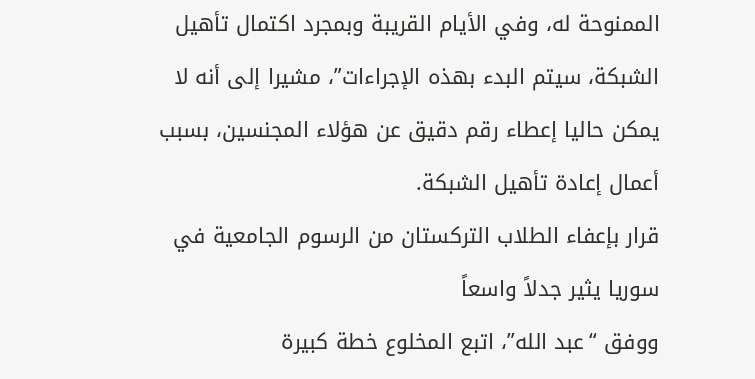الممنوحة له، وفي الأيام القريبة وبمجرد اكتمال تأهيل الشبكة، سيتم البدء بهذه الإجراءات”، مشيرا إلى أنه لا يمكن حاليا إعطاء رقم دقيق عن هؤلاء المجنسين، بسبب أعمال إعادة تأهيل الشبكة.
قرار بإعفاء الطلاب التركستان من الرسوم الجامعية في سوريا يثير جدلاً واسعاً
ووفق “عبد الله”، اتبع المخلوع خطة كبيرة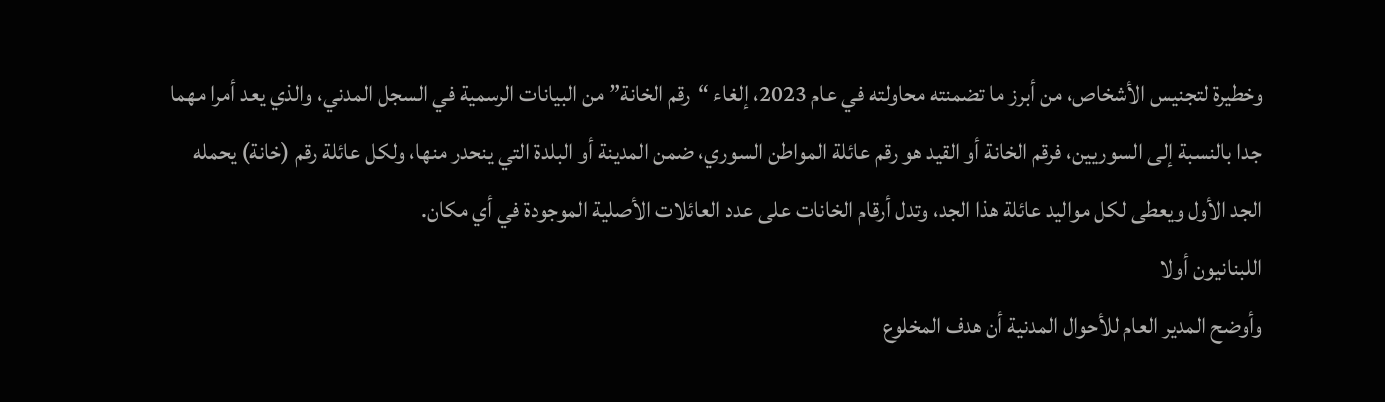وخطيرة لتجنيس الأشخاص، من أبرز ما تضمنته محاولته في عام 2023، إلغاء “رقم الخانة” من البيانات الرسمية في السجل المدني، والذي يعد أمرا مهما جدا بالنسبة إلى السوريين، فرقم الخانة أو القيد هو رقم عائلة المواطن السوري، ضمن المدينة أو البلدة التي ينحدر منها، ولكل عائلة رقم (خانة) يحمله الجد الأول ويعطى لكل مواليد عائلة هذا الجد، وتدل أرقام الخانات على عدد العائلات الأصلية الموجودة في أي مكان.
اللبنانيون أولا
وأوضح المدير العام للأحوال المدنية أن هدف المخلوع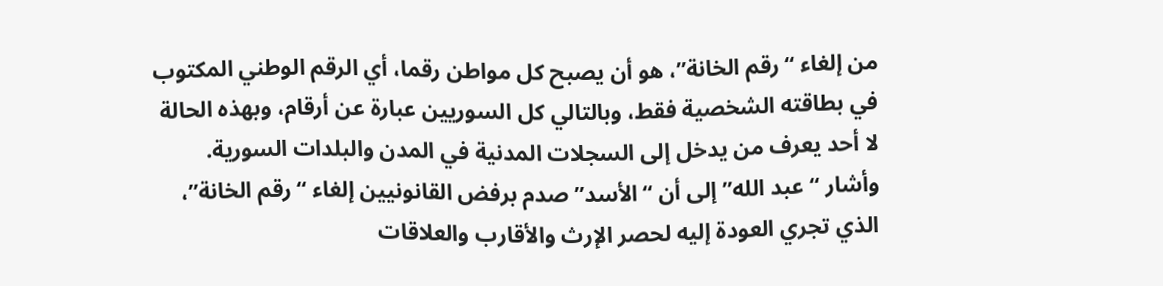من إلغاء “رقم الخانة”، هو أن يصبح كل مواطن رقما، أي الرقم الوطني المكتوب في بطاقته الشخصية فقط، وبالتالي كل السوريين عبارة عن أرقام، وبهذه الحالة لا أحد يعرف من يدخل إلى السجلات المدنية في المدن والبلدات السورية.
وأشار “عبد الله” إلى أن “الأسد” صدم برفض القانونيين إلغاء “رقم الخانة”، الذي تجري العودة إليه لحصر الإرث والأقارب والعلاقات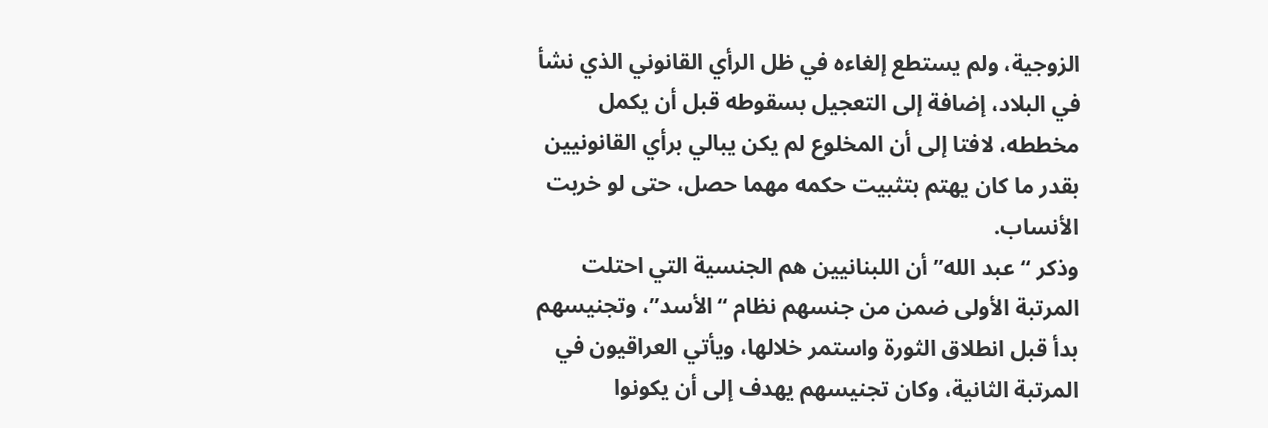الزوجية، ولم يستطع إلغاءه في ظل الرأي القانوني الذي نشأ في البلاد، إضافة إلى التعجيل بسقوطه قبل أن يكمل مخططه، لافتا إلى أن المخلوع لم يكن يبالي برأي القانونيين بقدر ما كان يهتم بتثبيت حكمه مهما حصل، حتى لو خربت الأنساب.
وذكر “عبد الله” أن اللبنانيين هم الجنسية التي احتلت المرتبة الأولى ضمن من جنسهم نظام “الأسد”، وتجنيسهم بدأ قبل انطلاق الثورة واستمر خلالها، ويأتي العراقيون في المرتبة الثانية، وكان تجنيسهم يهدف إلى أن يكونوا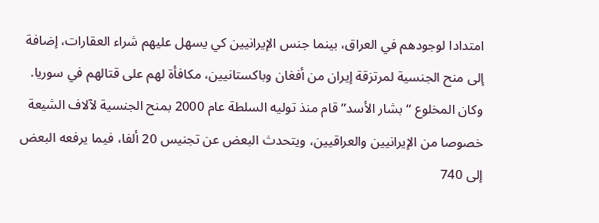امتدادا لوجودهم في العراق، بينما جنس الإيرانيين كي يسهل عليهم شراء العقارات، إضافة إلى منح الجنسية لمرتزقة إيران من أفغان وباكستانيين، مكافأة لهم على قتالهم في سوريا.
وكان المخلوع “بشار الأسد” قام منذ توليه السلطة عام 2000 بمنح الجنسية لآلاف الشيعة خصوصا من الإيرانيين والعراقيين، ويتحدث البعض عن تجنيس 20 ألفا، فيما يرفعه البعض إلى 740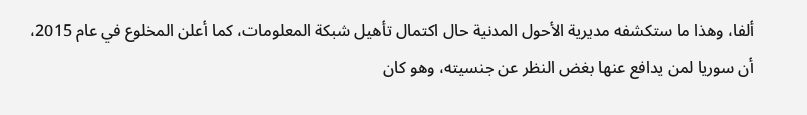ألفا، وهذا ما ستكشفه مديرية الأحول المدنية حال اكتمال تأهيل شبكة المعلومات، كما أعلن المخلوع في عام 2015، أن سوريا لمن يدافع عنها بغض النظر عن جنسيته، وهو كان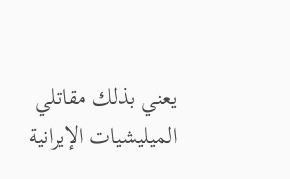يعني بذلك مقاتلي الميليشيات الإيرانية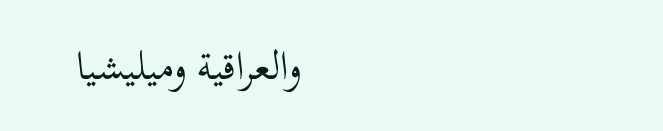والعراقية وميليشيا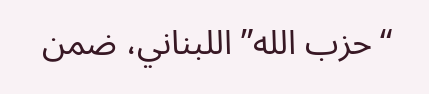“حزب الله” اللبناني، ضمن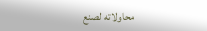محاولاته لصنع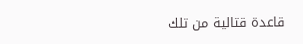قاعدة قتالية من تلك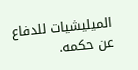الميليشيات للدفاع عن حكمه.